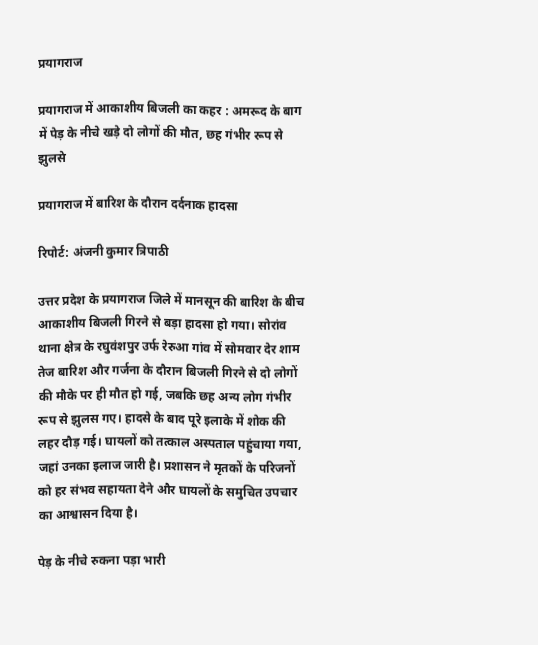प्रयागराज

प्रयागराज में आकाशीय बिजली का कहर : अमरूद के बाग में पेड़ के नीचे खड़े दो लोगों की मौत, छह गंभीर रूप से झुलसे

प्रयागराज में बारिश के दौरान दर्दनाक हादसा

रिपोर्ट: अंजनी कुमार त्रिपाठी

उत्तर प्रदेश के प्रयागराज जिले में मानसून की बारिश के बीच आकाशीय बिजली गिरने से बड़ा हादसा हो गया। सोरांव थाना क्षेत्र के रघुवंशपुर उर्फ रेरुआ गांव में सोमवार देर शाम तेज बारिश और गर्जना के दौरान बिजली गिरने से दो लोगों की मौके पर ही मौत हो गई, जबकि छह अन्य लोग गंभीर रूप से झुलस गए। हादसे के बाद पूरे इलाके में शोक की लहर दौड़ गई। घायलों को तत्काल अस्पताल पहुंचाया गया, जहां उनका इलाज जारी है। प्रशासन ने मृतकों के परिजनों को हर संभव सहायता देने और घायलों के समुचित उपचार का आश्वासन दिया है।

पेड़ के नीचे रुकना पड़ा भारी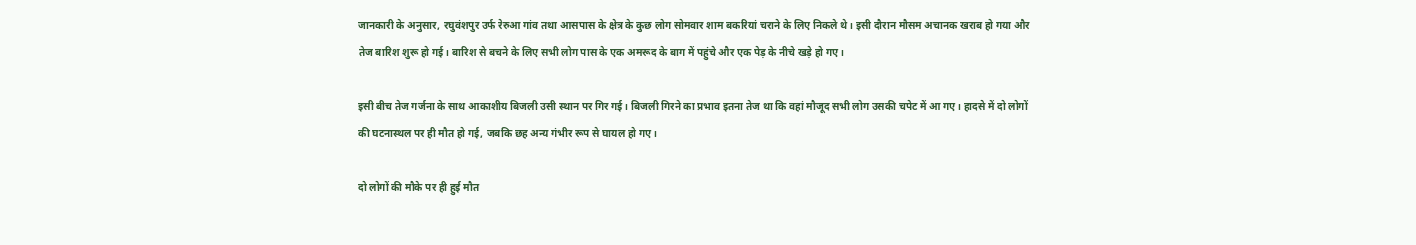जानकारी के अनुसार, रघुवंशपुर उर्फ रेरुआ गांव तथा आसपास के क्षेत्र के कुछ लोग सोमवार शाम बकरियां चराने के लिए निकले थे। इसी दौरान मौसम अचानक खराब हो गया और तेज बारिश शुरू हो गई। बारिश से बचने के लिए सभी लोग पास के एक अमरूद के बाग में पहुंचे और एक पेड़ के नीचे खड़े हो गए।

इसी बीच तेज गर्जना के साथ आकाशीय बिजली उसी स्थान पर गिर गई। बिजली गिरने का प्रभाव इतना तेज था कि वहां मौजूद सभी लोग उसकी चपेट में आ गए। हादसे में दो लोगों की घटनास्थल पर ही मौत हो गई, जबकि छह अन्य गंभीर रूप से घायल हो गए।

दो लोगों की मौके पर ही हुई मौत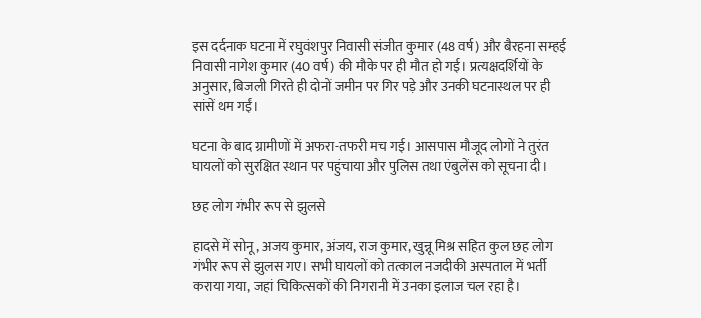इस दर्दनाक घटना में रघुवंशपुर निवासी संजीत कुमार (48 वर्ष) और बैरहना सम्हई निवासी नागेश कुमार (40 वर्ष) की मौके पर ही मौत हो गई। प्रत्यक्षदर्शियों के अनुसार, बिजली गिरते ही दोनों जमीन पर गिर पड़े और उनकी घटनास्थल पर ही सांसें थम गईं।

घटना के बाद ग्रामीणों में अफरा-तफरी मच गई। आसपास मौजूद लोगों ने तुरंत घायलों को सुरक्षित स्थान पर पहुंचाया और पुलिस तथा एंबुलेंस को सूचना दी।

छह लोग गंभीर रूप से झुलसे

हादसे में सोनू, अजय कुमार, अंजय, राज कुमार, खुन्नू मिश्र सहित कुल छह लोग गंभीर रूप से झुलस गए। सभी घायलों को तत्काल नजदीकी अस्पताल में भर्ती कराया गया, जहां चिकित्सकों की निगरानी में उनका इलाज चल रहा है।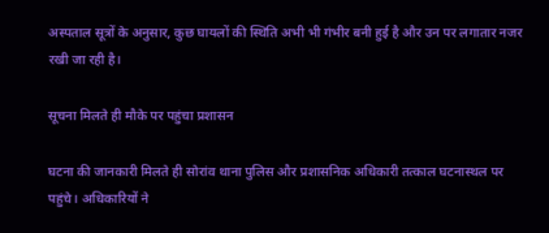अस्पताल सूत्रों के अनुसार, कुछ घायलों की स्थिति अभी भी गंभीर बनी हुई है और उन पर लगातार नजर रखी जा रही है।

सूचना मिलते ही मौके पर पहुंचा प्रशासन

घटना की जानकारी मिलते ही सोरांव थाना पुलिस और प्रशासनिक अधिकारी तत्काल घटनास्थल पर पहुंचे। अधिकारियों ने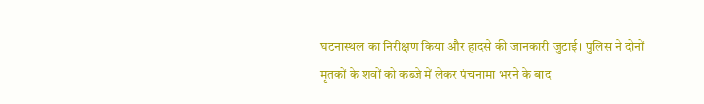घटनास्थल का निरीक्षण किया और हादसे की जानकारी जुटाई। पुलिस ने दोनों मृतकों के शवों को कब्जे में लेकर पंचनामा भरने के बाद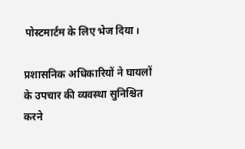पोस्टमार्टम के लिए भेज दिया।

प्रशासनिक अधिकारियों ने घायलों के उपचार की व्यवस्था सुनिश्चित करने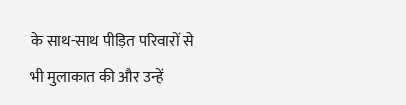के साथ-साथ पीड़ित परिवारों से भी मुलाकात की और उन्हें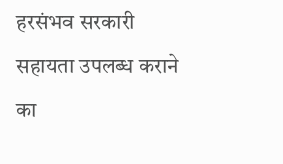हरसंभव सरकारी सहायता उपलब्ध कराने का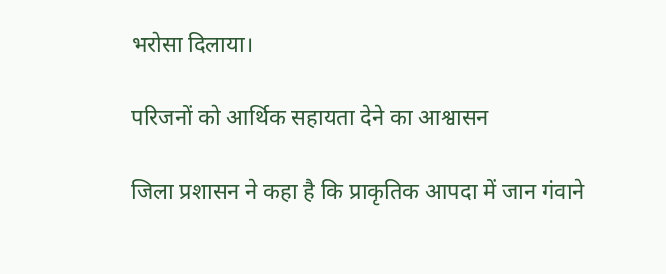भरोसा दिलाया।

परिजनों को आर्थिक सहायता देने का आश्वासन

जिला प्रशासन ने कहा है कि प्राकृतिक आपदा में जान गंवाने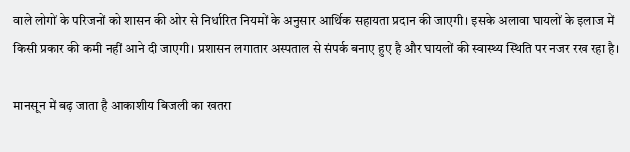वाले लोगों के परिजनों को शासन की ओर से निर्धारित नियमों के अनुसार आर्थिक सहायता प्रदान की जाएगी। इसके अलावा घायलों के इलाज में किसी प्रकार की कमी नहीं आने दी जाएगी। प्रशासन लगातार अस्पताल से संपर्क बनाए हुए है और घायलों की स्वास्थ्य स्थिति पर नजर रख रहा है।

मानसून में बढ़ जाता है आकाशीय बिजली का खतरा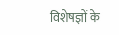विशेषज्ञों के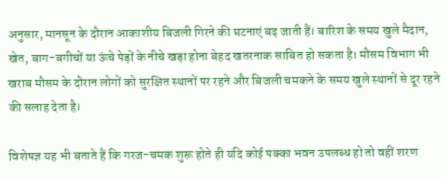अनुसार, मानसून के दौरान आकाशीय बिजली गिरने की घटनाएं बढ़ जाती हैं। बारिश के समय खुले मैदान, खेत, बाग-बगीचों या ऊंचे पेड़ों के नीचे खड़ा होना बेहद खतरनाक साबित हो सकता है। मौसम विभाग भी खराब मौसम के दौरान लोगों को सुरक्षित स्थानों पर रहने और बिजली चमकने के समय खुले स्थानों से दूर रहने की सलाह देता है।

विशेषज्ञ यह भी बताते हैं कि गरज-चमक शुरू होते ही यदि कोई पक्का भवन उपलब्ध हो तो वहीं शरण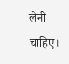लेनी चाहिए।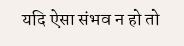यदि ऐसा संभव न हो तो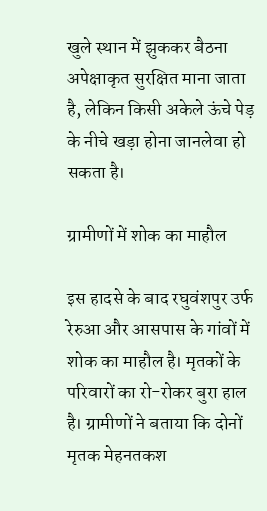खुले स्थान में झुककर बैठना अपेक्षाकृत सुरक्षित माना जाता है, लेकिन किसी अकेले ऊंचे पेड़ के नीचे खड़ा होना जानलेवा हो सकता है।

ग्रामीणों में शोक का माहौल

इस हादसे के बाद रघुवंशपुर उर्फ रेरुआ और आसपास के गांवों में शोक का माहौल है। मृतकों के परिवारों का रो-रोकर बुरा हाल है। ग्रामीणों ने बताया कि दोनों मृतक मेहनतकश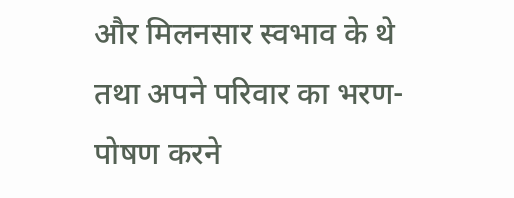और मिलनसार स्वभाव के थे तथा अपने परिवार का भरण-पोषण करने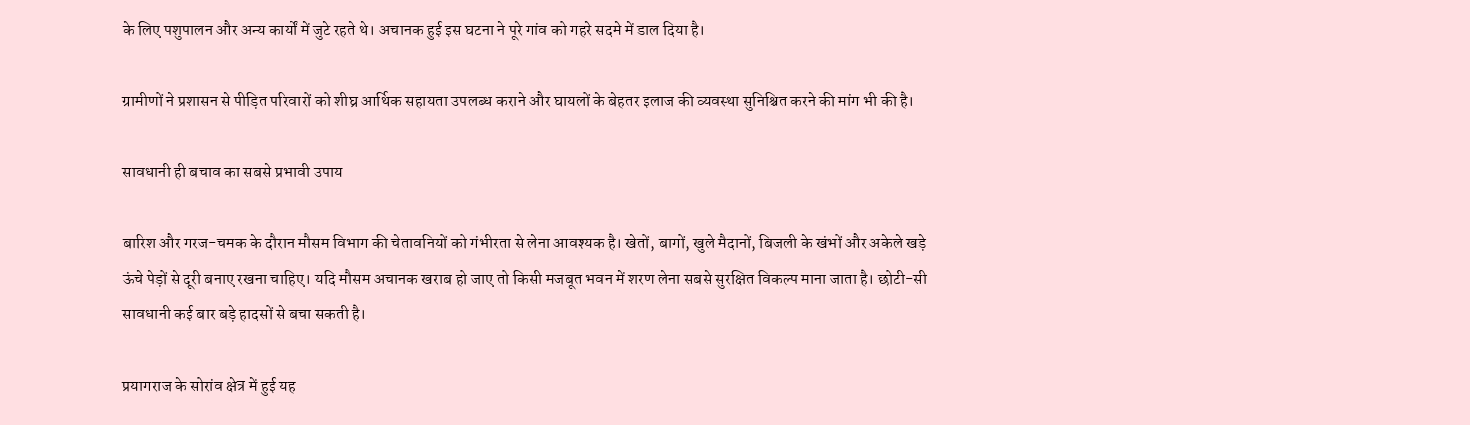के लिए पशुपालन और अन्य कार्यों में जुटे रहते थे। अचानक हुई इस घटना ने पूरे गांव को गहरे सदमे में डाल दिया है।

ग्रामीणों ने प्रशासन से पीड़ित परिवारों को शीघ्र आर्थिक सहायता उपलब्ध कराने और घायलों के बेहतर इलाज की व्यवस्था सुनिश्चित करने की मांग भी की है।

सावधानी ही बचाव का सबसे प्रभावी उपाय

बारिश और गरज-चमक के दौरान मौसम विभाग की चेतावनियों को गंभीरता से लेना आवश्यक है। खेतों, बागों, खुले मैदानों, बिजली के खंभों और अकेले खड़े ऊंचे पेड़ों से दूरी बनाए रखना चाहिए। यदि मौसम अचानक खराब हो जाए तो किसी मजबूत भवन में शरण लेना सबसे सुरक्षित विकल्प माना जाता है। छोटी-सी सावधानी कई बार बड़े हादसों से बचा सकती है।

प्रयागराज के सोरांव क्षेत्र में हुई यह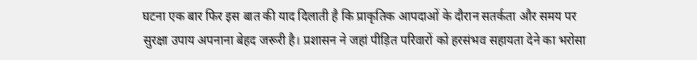घटना एक बार फिर इस बात की याद दिलाती है कि प्राकृतिक आपदाओं के दौरान सतर्कता और समय पर सुरक्षा उपाय अपनाना बेहद जरूरी है। प्रशासन ने जहां पीड़ित परिवारों को हरसंभव सहायता देने का भरोसा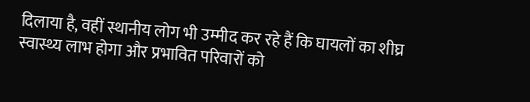दिलाया है, वहीं स्थानीय लोग भी उम्मीद कर रहे हैं कि घायलों का शीघ्र स्वास्थ्य लाभ होगा और प्रभावित परिवारों को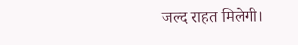जल्द राहत मिलेगी।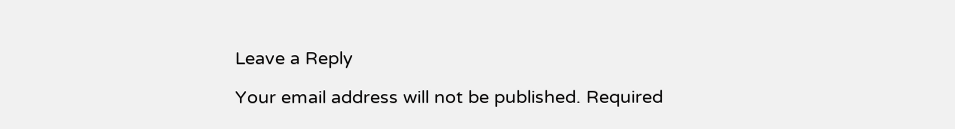Leave a Reply

Your email address will not be published. Required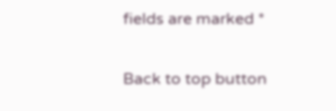fields are marked *

Back to top button